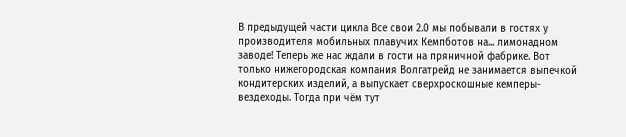В предыдущей части цикла Все свои 2.0 мы побывали в гостях у производителя мобильных плавучих Кемпботов на... лимонадном заводе! Теперь же нас ждали в гости на пряничной фабрике. Вот только нижегородская компания Волгатрейд не занимается выпечкой кондитерских изделий, а выпускает сверхроскошные кемперы-вездеходы. Тогда при чём тут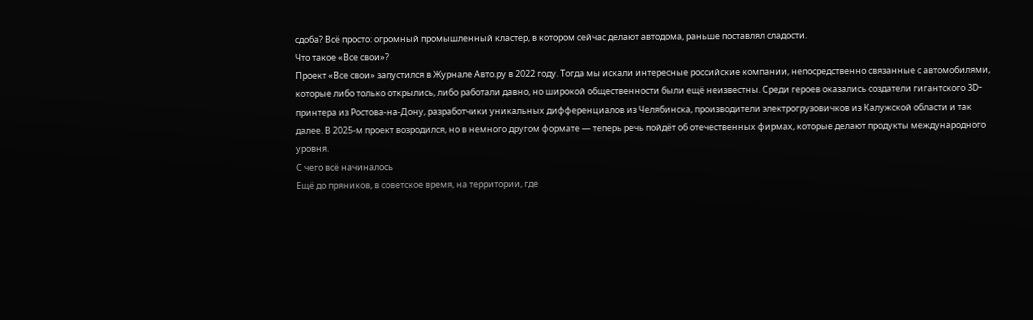сдоба? Всё просто: огромный промышленный кластер, в котором сейчас делают автодома, раньше поставлял сладости.
Что такое «Все свои»?
Проект «Все свои» запустился в Журнале Авто.ру в 2022 году. Тогда мы искали интересные российские компании, непосредственно связанные с автомобилями, которые либо только открылись, либо работали давно, но широкой общественности были ещё неизвестны. Среди героев оказались создатели гигантского 3D-принтера из Ростова-на-Дону, разработчики уникальных дифференциалов из Челябинска, производители электрогрузовичков из Калужской области и так далее. В 2025-м проект возродился, но в немного другом формате — теперь речь пойдёт об отечественных фирмах, которые делают продукты международного уровня.
С чего всё начиналось
Ещё до пряников, в советское время, на территории, где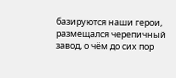базируются наши герои, размещался черепичный завод, о чём до сих пор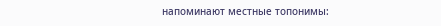напоминают местные топонимы: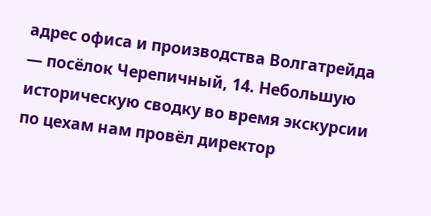адрес офиса и производства Волгатрейда — посёлок Черепичный, 14. Небольшую историческую сводку во время экскурсии по цехам нам провёл директор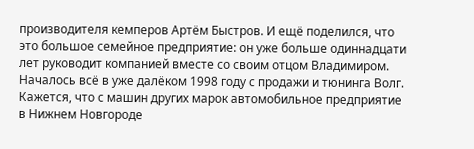производителя кемперов Артём Быстров. И ещё поделился, что это большое семейное предприятие: он уже больше одиннадцати лет руководит компанией вместе со своим отцом Владимиром.
Началось всё в уже далёком 1998 году с продажи и тюнинга Волг. Кажется, что с машин других марок автомобильное предприятие в Нижнем Новгороде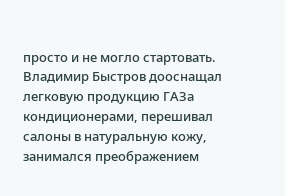просто и не могло стартовать. Владимир Быстров дооснащал легковую продукцию ГАЗа кондиционерами, перешивал салоны в натуральную кожу, занимался преображением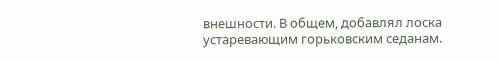внешности. В общем, добавлял лоска устаревающим горьковским седанам.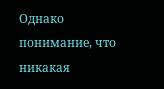Однако понимание, что никакая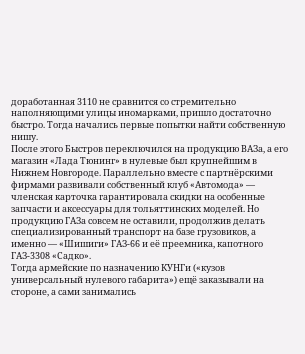доработанная 3110 не сравнится со стремительно наполняющими улицы иномарками, пришло достаточно быстро. Тогда начались первые попытки найти собственную нишу.
После этого Быстров переключился на продукцию ВАЗа, а его магазин «Лада Тюнинг» в нулевые был крупнейшим в Нижнем Новгороде. Параллельно вместе с партнёрскими фирмами развивали собственный клуб «Автомода» — членская карточка гарантировала скидки на особенные запчасти и аксессуары для тольяттинских моделей. Но продукцию ГАЗа совсем не оставили, продолжив делать специализированный транспорт на базе грузовиков, а именно — «Шишиги» ГАЗ-66 и её преемника, капотного ГАЗ-3308 «Садко».
Тогда армейские по назначению КУНГи («кузов универсальный нулевого габарита») ещё заказывали на стороне, а сами занимались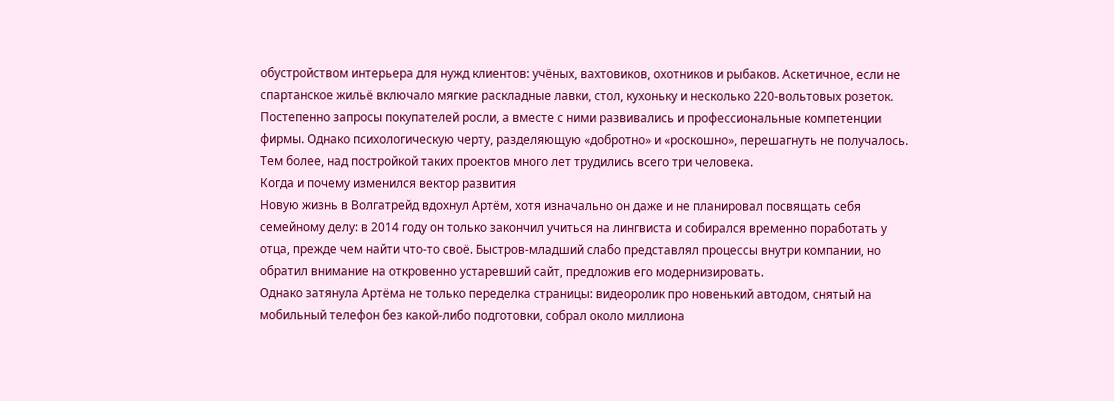обустройством интерьера для нужд клиентов: учёных, вахтовиков, охотников и рыбаков. Аскетичное, если не спартанское жильё включало мягкие раскладные лавки, стол, кухоньку и несколько 220-вольтовых розеток.
Постепенно запросы покупателей росли, а вместе с ними развивались и профессиональные компетенции фирмы. Однако психологическую черту, разделяющую «добротно» и «роскошно», перешагнуть не получалось. Тем более, над постройкой таких проектов много лет трудились всего три человека.
Когда и почему изменился вектор развития
Новую жизнь в Волгатрейд вдохнул Артём, хотя изначально он даже и не планировал посвящать себя семейному делу: в 2014 году он только закончил учиться на лингвиста и собирался временно поработать у отца, прежде чем найти что-то своё. Быстров-младший слабо представлял процессы внутри компании, но обратил внимание на откровенно устаревший сайт, предложив его модернизировать.
Однако затянула Артёма не только переделка страницы: видеоролик про новенький автодом, снятый на мобильный телефон без какой-либо подготовки, собрал около миллиона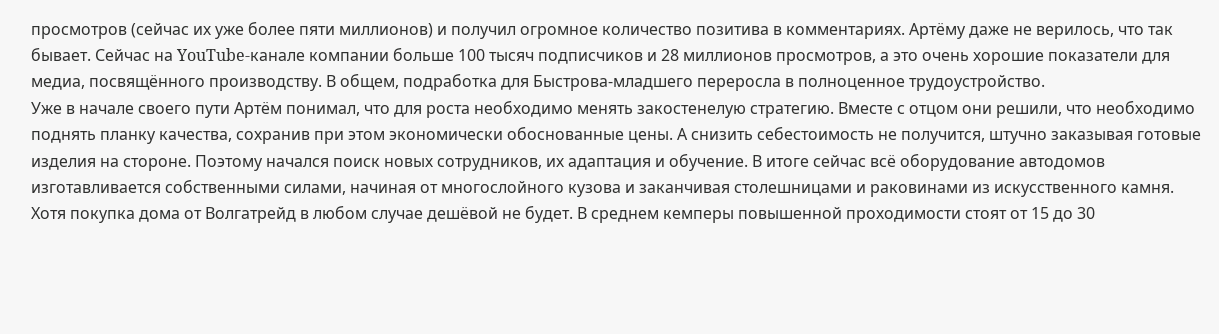просмотров (сейчас их уже более пяти миллионов) и получил огромное количество позитива в комментариях. Артёму даже не верилось, что так бывает. Сейчас на YouTube-канале компании больше 100 тысяч подписчиков и 28 миллионов просмотров, а это очень хорошие показатели для медиа, посвящённого производству. В общем, подработка для Быстрова-младшего переросла в полноценное трудоустройство.
Уже в начале своего пути Артём понимал, что для роста необходимо менять закостенелую стратегию. Вместе с отцом они решили, что необходимо поднять планку качества, сохранив при этом экономически обоснованные цены. А снизить себестоимость не получится, штучно заказывая готовые изделия на стороне. Поэтому начался поиск новых сотрудников, их адаптация и обучение. В итоге сейчас всё оборудование автодомов изготавливается собственными силами, начиная от многослойного кузова и заканчивая столешницами и раковинами из искусственного камня.
Хотя покупка дома от Волгатрейд в любом случае дешёвой не будет. В среднем кемперы повышенной проходимости стоят от 15 до 30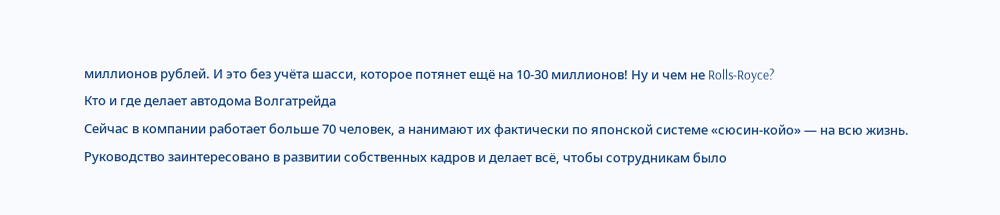миллионов рублей. И это без учёта шасси, которое потянет ещё на 10-30 миллионов! Ну и чем не Rolls-Royce?
Кто и где делает автодома Волгатрейда
Сейчас в компании работает больше 70 человек, а нанимают их фактически по японской системе «сюсин-койо» — на всю жизнь. Руководство заинтересовано в развитии собственных кадров и делает всё, чтобы сотрудникам было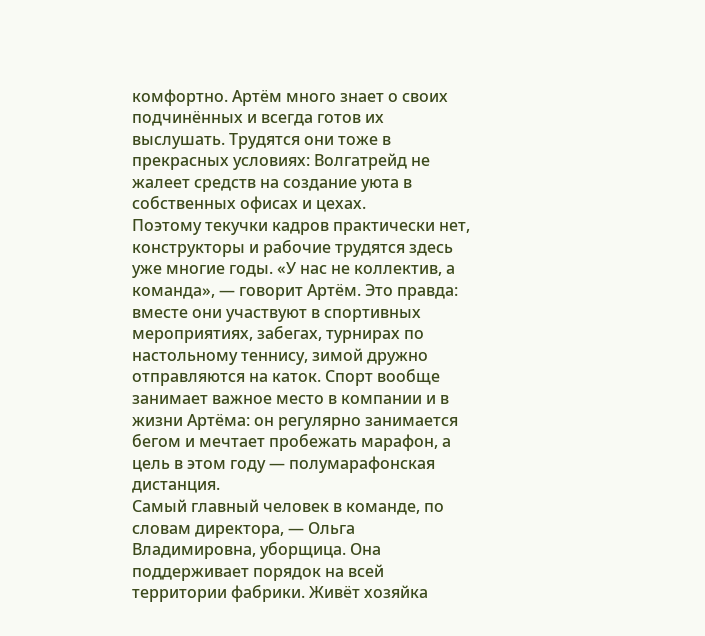комфортно. Артём много знает о своих подчинённых и всегда готов их выслушать. Трудятся они тоже в прекрасных условиях: Волгатрейд не жалеет средств на создание уюта в собственных офисах и цехах.
Поэтому текучки кадров практически нет, конструкторы и рабочие трудятся здесь уже многие годы. «У нас не коллектив, а команда», — говорит Артём. Это правда: вместе они участвуют в спортивных мероприятиях, забегах, турнирах по настольному теннису, зимой дружно отправляются на каток. Спорт вообще занимает важное место в компании и в жизни Артёма: он регулярно занимается бегом и мечтает пробежать марафон, а цель в этом году — полумарафонская дистанция.
Самый главный человек в команде, по словам директора, — Ольга Владимировна, уборщица. Она поддерживает порядок на всей территории фабрики. Живёт хозяйка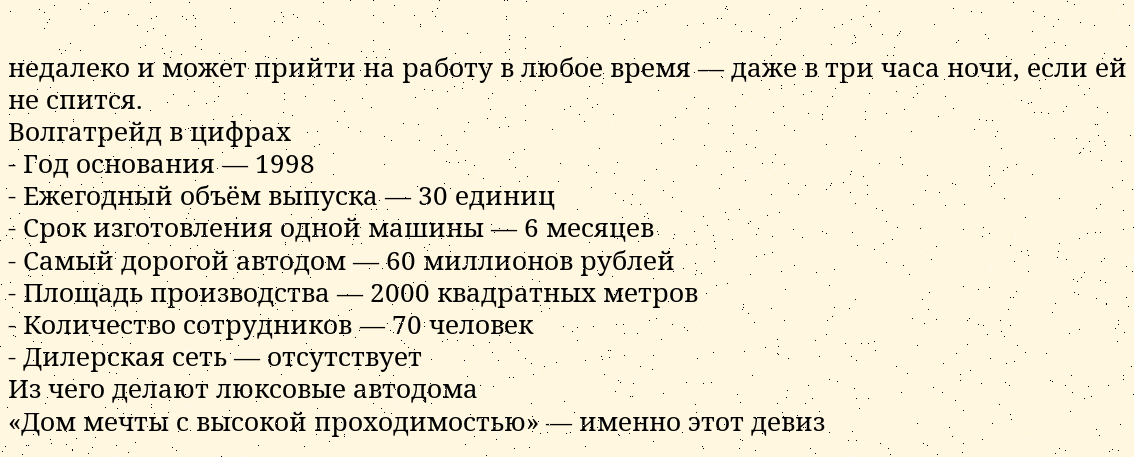недалеко и может прийти на работу в любое время — даже в три часа ночи, если ей не спится.
Волгатрейд в цифрах
- Год основания — 1998
- Ежегодный объём выпуска — 30 единиц
- Срок изготовления одной машины — 6 месяцев
- Самый дорогой автодом — 60 миллионов рублей
- Площадь производства — 2000 квадратных метров
- Количество сотрудников — 70 человек
- Дилерская сеть — отсутствует
Из чего делают люксовые автодома
«Дом мечты с высокой проходимостью» — именно этот девиз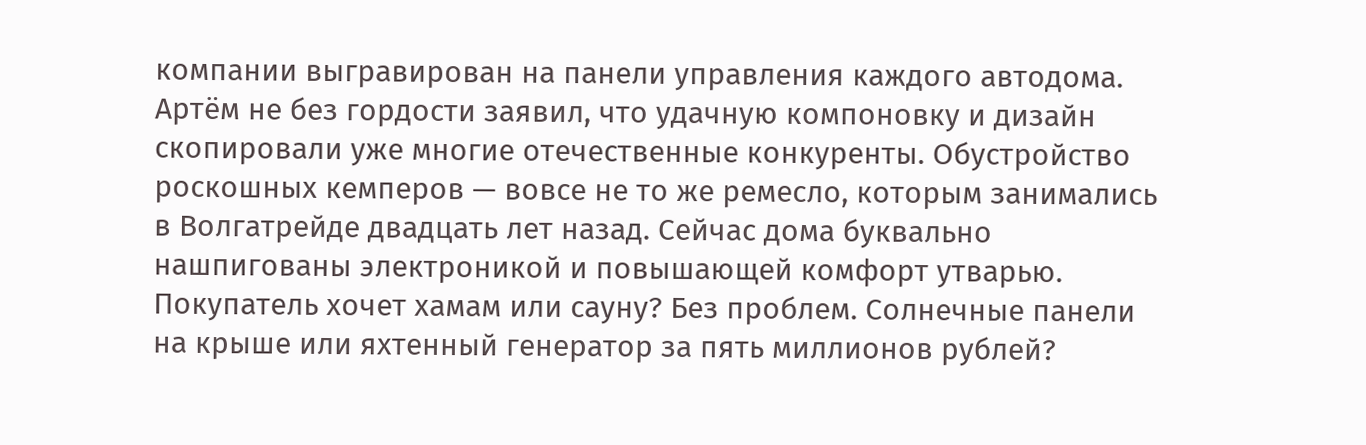компании выгравирован на панели управления каждого автодома. Артём не без гордости заявил, что удачную компоновку и дизайн скопировали уже многие отечественные конкуренты. Обустройство роскошных кемперов — вовсе не то же ремесло, которым занимались в Волгатрейде двадцать лет назад. Сейчас дома буквально нашпигованы электроникой и повышающей комфорт утварью. Покупатель хочет хамам или сауну? Без проблем. Солнечные панели на крыше или яхтенный генератор за пять миллионов рублей?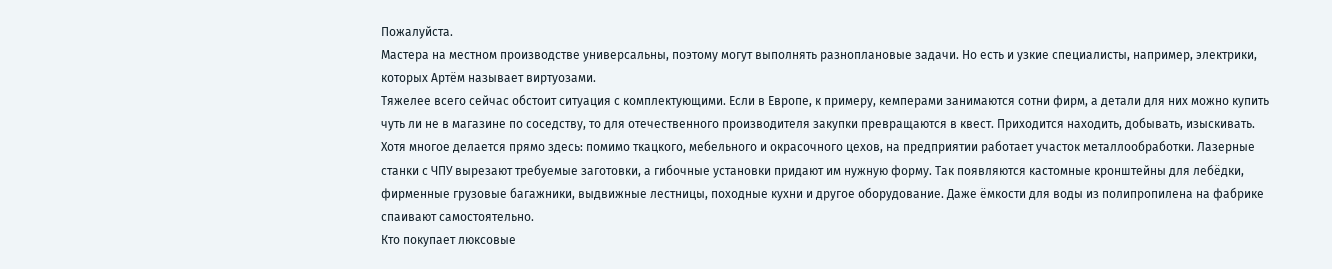Пожалуйста.
Мастера на местном производстве универсальны, поэтому могут выполнять разноплановые задачи. Но есть и узкие специалисты, например, электрики, которых Артём называет виртуозами.
Тяжелее всего сейчас обстоит ситуация с комплектующими. Если в Европе, к примеру, кемперами занимаются сотни фирм, а детали для них можно купить чуть ли не в магазине по соседству, то для отечественного производителя закупки превращаются в квест. Приходится находить, добывать, изыскивать. Хотя многое делается прямо здесь: помимо ткацкого, мебельного и окрасочного цехов, на предприятии работает участок металлообработки. Лазерные станки с ЧПУ вырезают требуемые заготовки, а гибочные установки придают им нужную форму. Так появляются кастомные кронштейны для лебёдки, фирменные грузовые багажники, выдвижные лестницы, походные кухни и другое оборудование. Даже ёмкости для воды из полипропилена на фабрике спаивают самостоятельно.
Кто покупает люксовые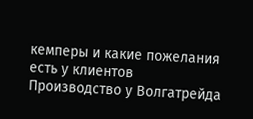кемперы и какие пожелания есть у клиентов
Производство у Волгатрейда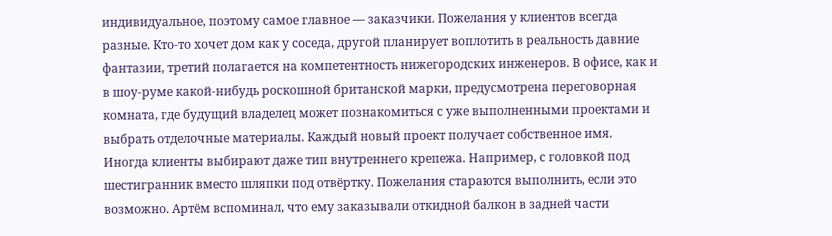индивидуальное, поэтому самое главное — заказчики. Пожелания у клиентов всегда разные. Кто-то хочет дом как у соседа, другой планирует воплотить в реальность давние фантазии, третий полагается на компетентность нижегородских инженеров. В офисе, как и в шоу-руме какой-нибудь роскошной британской марки, предусмотрена переговорная комната, где будущий владелец может познакомиться с уже выполненными проектами и выбрать отделочные материалы. Каждый новый проект получает собственное имя.
Иногда клиенты выбирают даже тип внутреннего крепежа. Например, с головкой под шестигранник вместо шляпки под отвёртку. Пожелания стараются выполнить, если это возможно. Артём вспоминал, что ему заказывали откидной балкон в задней части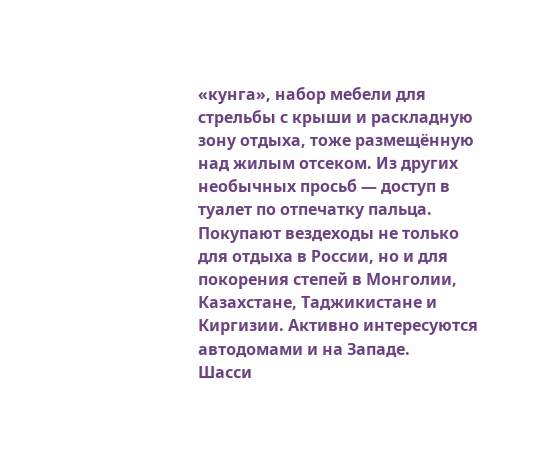«кунга», набор мебели для стрельбы с крыши и раскладную зону отдыха, тоже размещённую над жилым отсеком. Из других необычных просьб — доступ в туалет по отпечатку пальца.
Покупают вездеходы не только для отдыха в России, но и для покорения степей в Монголии, Казахстане, Таджикистане и Киргизии. Активно интересуются автодомами и на Западе.
Шасси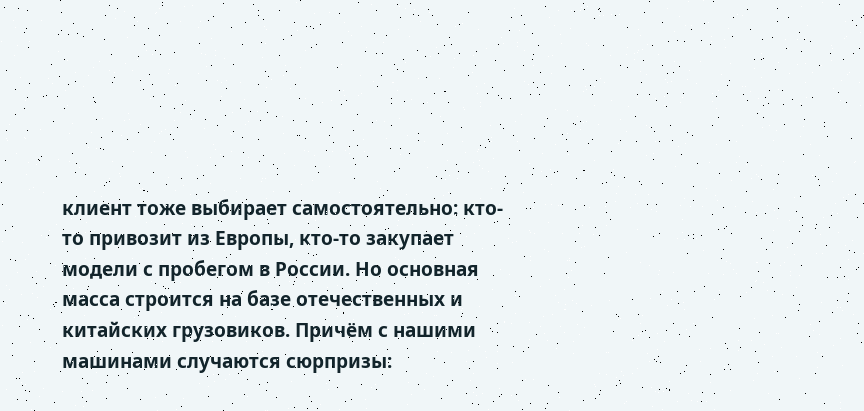клиент тоже выбирает самостоятельно: кто-то привозит из Европы, кто-то закупает модели с пробегом в России. Но основная масса строится на базе отечественных и китайских грузовиков. Причём с нашими машинами случаются сюрпризы: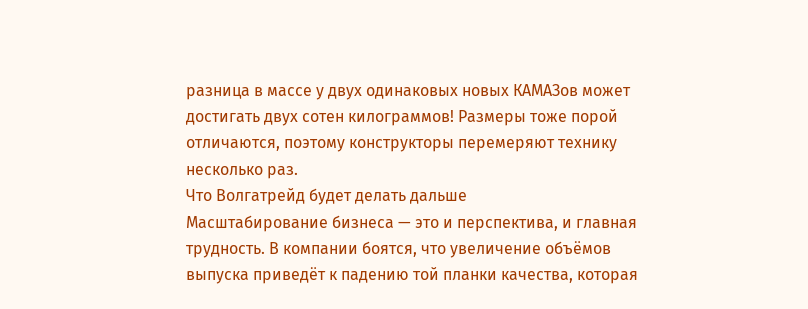разница в массе у двух одинаковых новых КАМАЗов может достигать двух сотен килограммов! Размеры тоже порой отличаются, поэтому конструкторы перемеряют технику несколько раз.
Что Волгатрейд будет делать дальше
Масштабирование бизнеса — это и перспектива, и главная трудность. В компании боятся, что увеличение объёмов выпуска приведёт к падению той планки качества, которая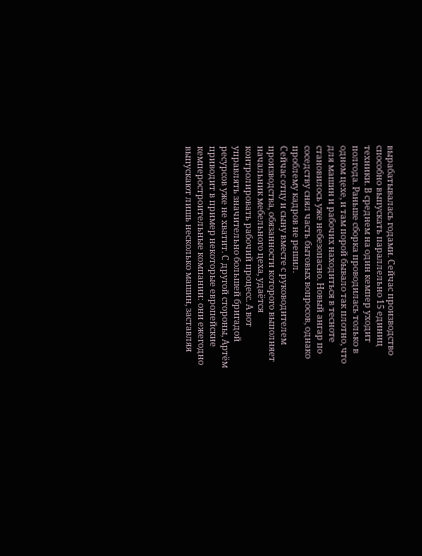вырабатывалась годами. Сейчас производство способно выпускать параллельно 15 единиц техники. В среднем на один кемпер уходит полгода. Раньше сборка проводилась только в одном цехе, и там порой бывало так плотно, что для машин и рабочих находиться в тесноте становилось уже небезопасно. Новый ангар по соседству снял часть бытовых вопросов, однако проблему кадров не решил.
Сейчас отцу и сыну вместе с руководителем производства, обязанности которого выполняет начальник мебельного цеха, удаётся контролировать рабочий процесс. А вот управлять значительно большей бригадой ресурсов уже не хватит. С другой стороны, Артём приводит в пример некоторые европейские кемперостроительные компании: они ежегодно выпускают лишь несколько машин, заставляя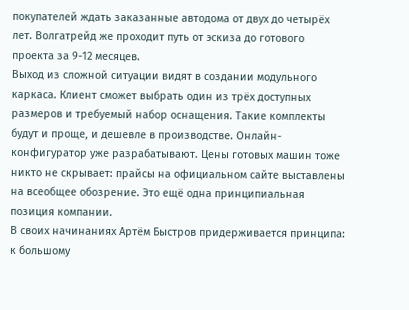покупателей ждать заказанные автодома от двух до четырёх лет. Волгатрейд же проходит путь от эскиза до готового проекта за 9-12 месяцев.
Выход из сложной ситуации видят в создании модульного каркаса. Клиент сможет выбрать один из трёх доступных размеров и требуемый набор оснащения. Такие комплекты будут и проще, и дешевле в производстве. Онлайн-конфигуратор уже разрабатывают. Цены готовых машин тоже никто не скрывает: прайсы на официальном сайте выставлены на всеобщее обозрение. Это ещё одна принципиальная позиция компании.
В своих начинаниях Артём Быстров придерживается принципа: к большому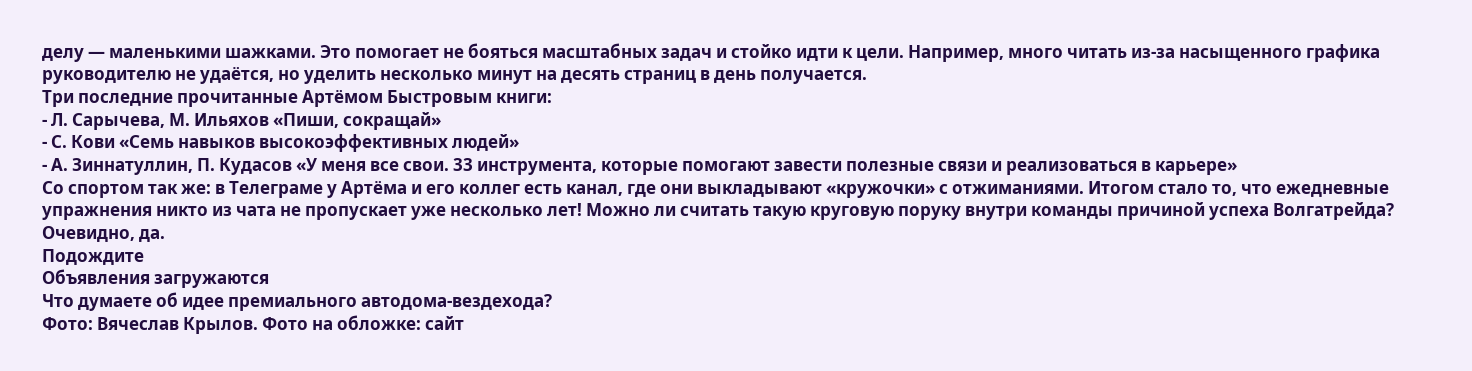делу — маленькими шажками. Это помогает не бояться масштабных задач и стойко идти к цели. Например, много читать из-за насыщенного графика руководителю не удаётся, но уделить несколько минут на десять страниц в день получается.
Три последние прочитанные Артёмом Быстровым книги:
- Л. Сарычева, М. Ильяхов «Пиши, сокращай»
- С. Кови «Семь навыков высокоэффективных людей»
- А. Зиннатуллин, П. Кудасов «У меня все свои. 33 инструмента, которые помогают завести полезные связи и реализоваться в карьере»
Со спортом так же: в Телеграме у Артёма и его коллег есть канал, где они выкладывают «кружочки» с отжиманиями. Итогом стало то, что ежедневные упражнения никто из чата не пропускает уже несколько лет! Можно ли считать такую круговую поруку внутри команды причиной успеха Волгатрейда? Очевидно, да.
Подождите
Объявления загружаются
Что думаете об идее премиального автодома-вездехода?
Фото: Вячеслав Крылов. Фото на обложке: сайт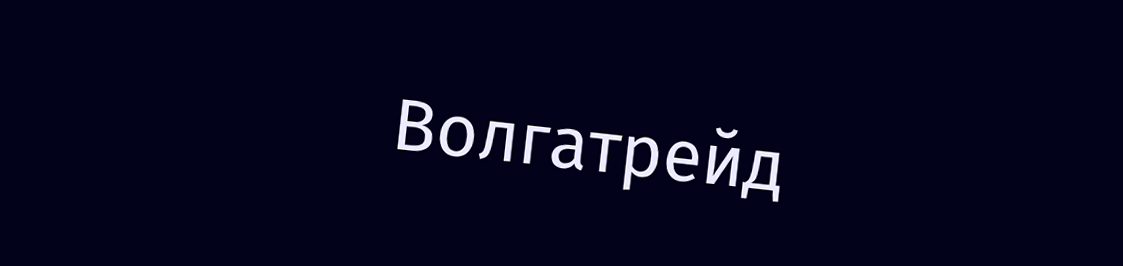Волгатрейд